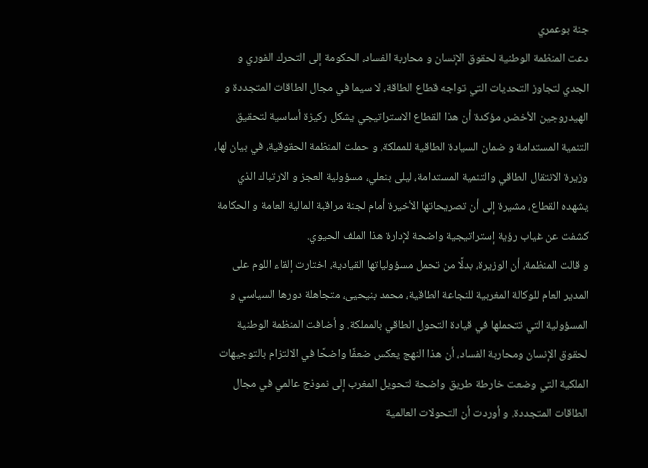جنة بوعمري
دعت المنظمة الوطنية لحقوق الإنسان و محاربة الفساد، الحكومة إلى التحرك الفوري و الجدي لتجاوز التحديات التي تواجه قطاع الطاقة، لا سيما في مجال الطاقات المتجددة و الهيدروجين الأخضر، مؤكدة أن هذا القطاع الاستراتيجي يشكل ركيزة أساسية لتحقيق التنمية المستدامة و ضمان السيادة الطاقية للمملكة. و حملت المنظمة الحقوقية، في بيان لها، وزيرة الانتقال الطاقي والتنمية المستدامة، ليلى بنعلي، مسؤولية العجز و الارتباك الذي يشهده القطاع، مشيرة إلى أن تصريحاتها الأخيرة أمام لجنة مراقبة المالية العامة و الحكامة كشفت عن غياب رؤية إستراتيجية واضحة لإدارة هذا الملف الحيوي.
و قالت المنظمة، أن الوزيرة، بدلًا من تحمل مسؤولياتها القيادية، اختارت إلقاء اللوم على المدير العام للوكالة المغربية للنجاعة الطاقية، محمد بنيحيى، متجاهلة دورها السياسي و المسؤولية التي تتحملها في قيادة التحول الطاقي بالمملكة. و أضافت المنظمة الوطنية لحقوق الإنسان ومحاربة الفساد، أن هذا النهج يعكس ضعفًا واضحًا في الالتزام بالتوجيهات الملكية التي وضعت خارطة طريق واضحة لتحويل المغرب إلى نموذج عالمي في مجال الطاقات المتجددة. و أوردت أن التحولات العالمية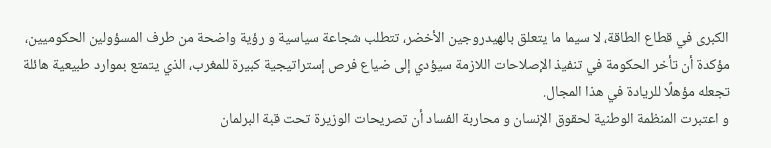الكبرى في قطاع الطاقة، لا سيما ما يتعلق بالهيدروجين الأخضر، تتطلب شجاعة سياسية و رؤية واضحة من طرف المسؤولين الحكوميين، مؤكدة أن تأخر الحكومة في تنفيذ الإصلاحات اللازمة سيؤدي إلى ضياع فرص إستراتيجية كبيرة للمغرب، الذي يتمتع بموارد طبيعية هائلة تجعله مؤهلًا للريادة في هذا المجال.
و اعتبرت المنظمة الوطنية لحقوق الإنسان و محاربة الفساد أن تصريحات الوزيرة تحت قبة البرلمان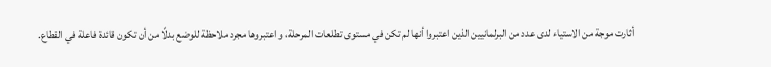أثارت موجة من الاستياء لدى عدد من البرلمانيين الذين اعتبروا أنها لم تكن في مستوى تطلعات المرحلة، و اعتبروها مجرد ملاحظة للوضع بدلًا من أن تكون قائدة فاعلة في القطاع.